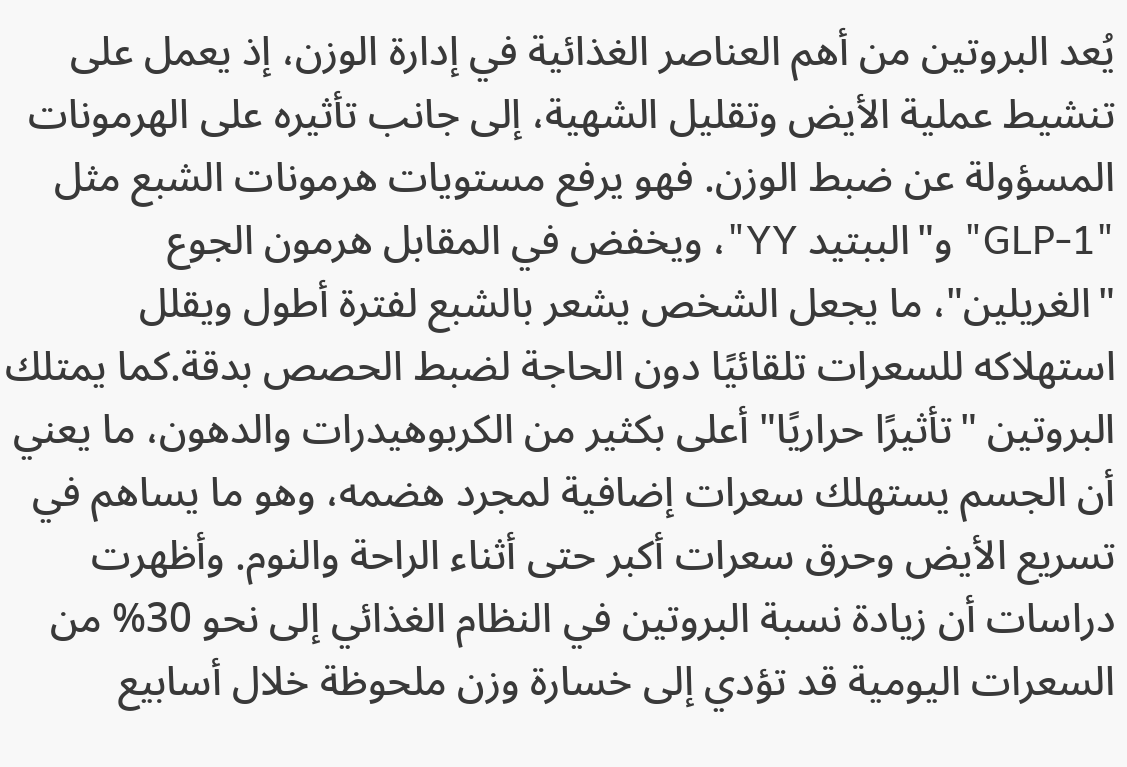يُعد البروتين من أهم العناصر الغذائية في إدارة الوزن، إذ يعمل على تنشيط عملية الأيض وتقليل الشهية، إلى جانب تأثيره على الهرمونات المسؤولة عن ضبط الوزن. فهو يرفع مستويات هرمونات الشبع مثل "GLP-1" و"الببتيد YY"، ويخفض في المقابل هرمون الجوع "الغريلين"، ما يجعل الشخص يشعر بالشبع لفترة أطول ويقلل استهلاكه للسعرات تلقائيًا دون الحاجة لضبط الحصص بدقة.كما يمتلك البروتين "تأثيرًا حراريًا" أعلى بكثير من الكربوهيدرات والدهون، ما يعني أن الجسم يستهلك سعرات إضافية لمجرد هضمه، وهو ما يساهم في تسريع الأيض وحرق سعرات أكبر حتى أثناء الراحة والنوم. وأظهرت دراسات أن زيادة نسبة البروتين في النظام الغذائي إلى نحو 30% من السعرات اليومية قد تؤدي إلى خسارة وزن ملحوظة خلال أسابيع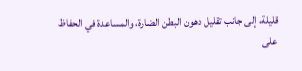قليلة، إلى جانب تقليل دهون البطن الضارة، والمساعدة في الحفاظ على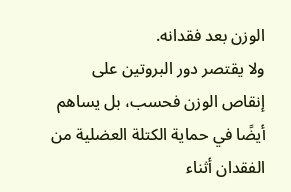الوزن بعد فقدانه.
ولا يقتصر دور البروتين على إنقاص الوزن فحسب، بل يساهم أيضًا في حماية الكتلة العضلية من الفقدان أثناء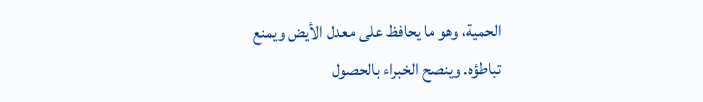الحمية، وهو ما يحافظ على معدل الأيض ويمنع تباطؤه. وينصح الخبراء بالحصول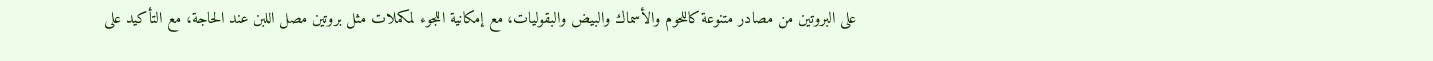على البروتين من مصادر متنوعة كاللحوم والأسماك والبيض والبقوليات، مع إمكانية اللجوء لمكملات مثل بروتين مصل اللبن عند الحاجة، مع التأكيد على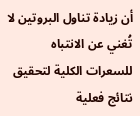أن زيادة تناول البروتين لا تُغني عن الانتباه للسعرات الكلية لتحقيق نتائج فعلية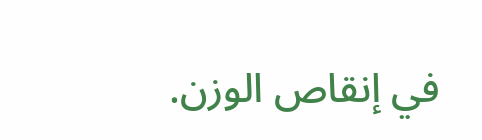في إنقاص الوزن.